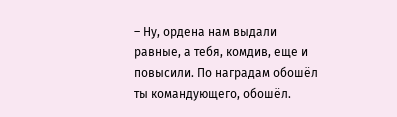– Ну, ордена нам выдали равные, а тебя, комдив, еще и повысили. По наградам обошёл ты командующего, обошёл.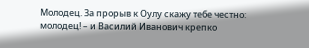Молодец. За прорыв к Оулу скажу тебе честно: молодец! – и Василий Иванович крепко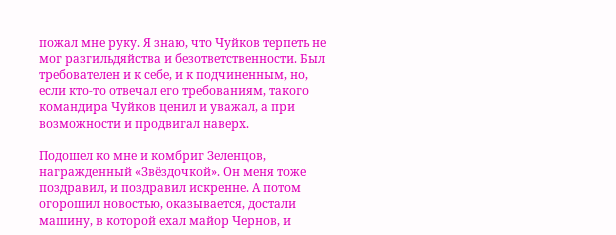пожал мне руку. Я знаю, что Чуйков терпеть не мог разгильдяйства и безответственности. Был требователен и к себе, и к подчиненным, но, если кто-то отвечал его требованиям, такого командира Чуйков ценил и уважал, а при возможности и продвигал наверх.

Подошел ко мне и комбриг Зеленцов, награжденный «Звёздочкой». Он меня тоже поздравил, и поздравил искренне. А потом огорошил новостью, оказывается, достали машину, в которой ехал майор Чернов, и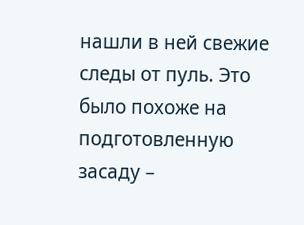нашли в ней свежие следы от пуль. Это было похоже на подготовленную засаду –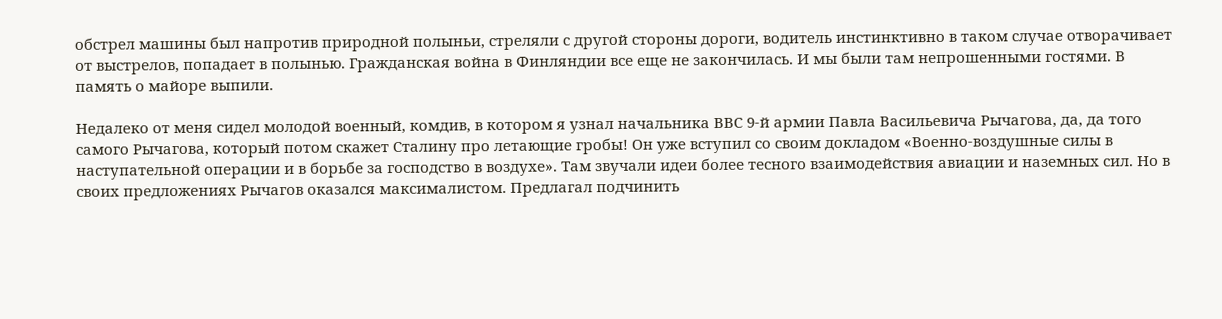обстрел машины был напротив природной полыньи, стреляли с другой стороны дороги, водитель инстинктивно в таком случае отворачивает от выстрелов, попадает в полынью. Гражданская война в Финляндии все еще не закончилась. И мы были там непрошенными гостями. В память о майоре выпили.

Недалеко от меня сидел молодой военный, комдив, в котором я узнал начальника ВВС 9-й армии Павла Васильевича Рычагова, да, да того самого Рычагова, который потом скажет Сталину про летающие гробы! Он уже вступил со своим докладом «Военно-воздушные силы в наступательной операции и в борьбе за господство в воздухе». Там звучали идеи более тесного взаимодействия авиации и наземных сил. Но в своих предложениях Рычагов оказался максималистом. Предлагал подчинить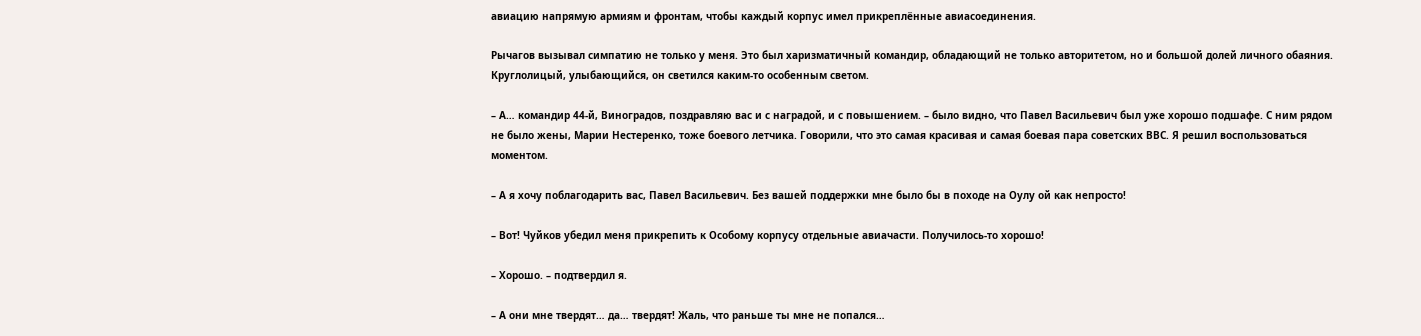авиацию напрямую армиям и фронтам, чтобы каждый корпус имел прикреплённые авиасоединения.

Рычагов вызывал симпатию не только у меня. Это был харизматичный командир, обладающий не только авторитетом, но и большой долей личного обаяния. Круглолицый, улыбающийся, он светился каким-то особенным светом.

– А… командир 44-й, Виноградов, поздравляю вас и с наградой, и с повышением. – было видно, что Павел Васильевич был уже хорошо подшафе. С ним рядом не было жены, Марии Нестеренко, тоже боевого летчика. Говорили, что это самая красивая и самая боевая пара советских ВВС. Я решил воспользоваться моментом.

– А я хочу поблагодарить вас, Павел Васильевич. Без вашей поддержки мне было бы в походе на Оулу ой как непросто!

– Вот! Чуйков убедил меня прикрепить к Особому корпусу отдельные авиачасти. Получилось-то хорошо!

– Хорошо. – подтвердил я.

– А они мне твердят… да… твердят! Жаль, что раньше ты мне не попался…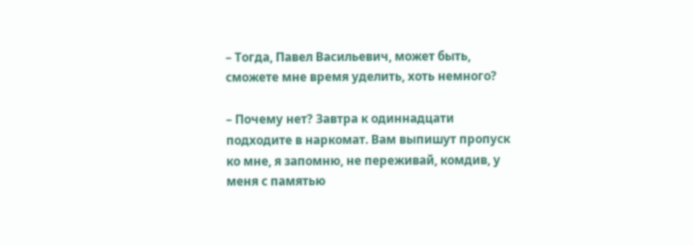– Тогда, Павел Васильевич, может быть, сможете мне время уделить, хоть немного?

– Почему нет? Завтра к одиннадцати подходите в наркомат. Вам выпишут пропуск ко мне, я запомню, не переживай, комдив, у меня с памятью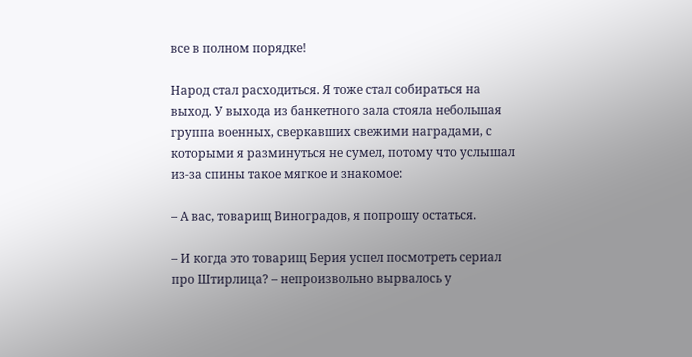все в полном порядке!

Народ стал расходиться. Я тоже стал собираться на выход. У выхода из банкетного зала стояла небольшая группа военных, сверкавших свежими наградами, с которыми я разминуться не сумел, потому что услышал из-за спины такое мягкое и знакомое:

– А вас, товарищ Виноградов, я попрошу остаться.

– И когда это товарищ Берия успел посмотреть сериал про Штирлица? – непроизвольно вырвалось у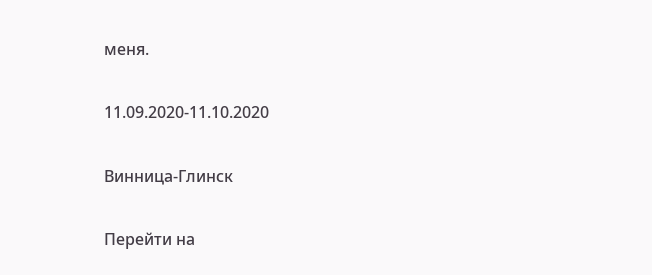меня.

11.09.2020-11.10.2020

Винница-Глинск

Перейти на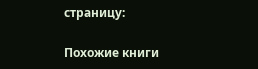страницу:

Похожие книги